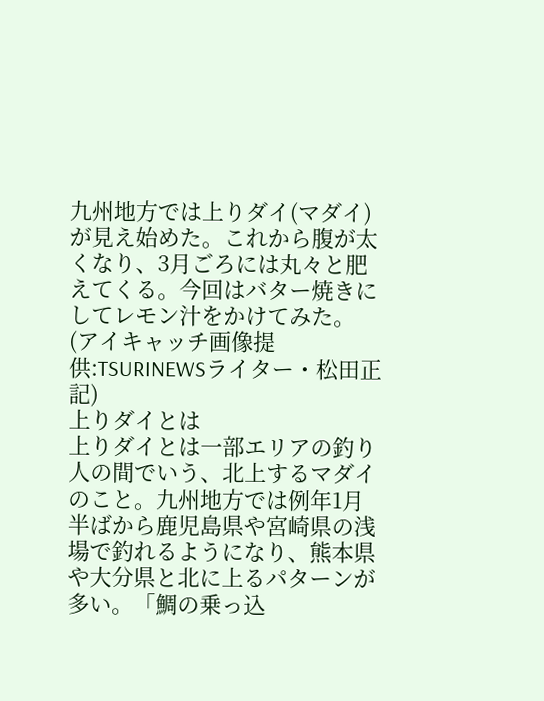九州地方では上りダイ(マダイ)が見え始めた。これから腹が太くなり、3月ごろには丸々と肥えてくる。今回はバター焼きにしてレモン汁をかけてみた。
(アイキャッチ画像提供:TSURINEWSライター・松田正記)
上りダイとは
上りダイとは一部エリアの釣り人の間でいう、北上するマダイのこと。九州地方では例年1月半ばから鹿児島県や宮崎県の浅場で釣れるようになり、熊本県や大分県と北に上るパターンが多い。「鯛の乗っ込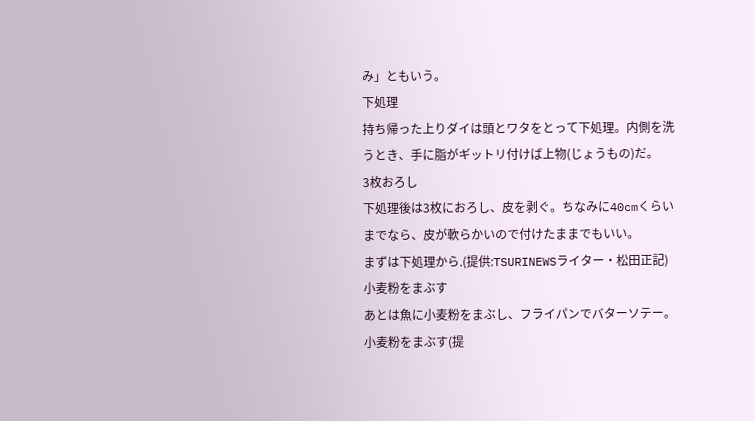み」ともいう。
下処理
持ち帰った上りダイは頭とワタをとって下処理。内側を洗うとき、手に脂がギットリ付けば上物(じょうもの)だ。
3枚おろし
下処理後は3枚におろし、皮を剥ぐ。ちなみに40cmくらいまでなら、皮が軟らかいので付けたままでもいい。
まずは下処理から.(提供:TSURINEWSライター・松田正記)小麦粉をまぶす
あとは魚に小麦粉をまぶし、フライパンでバターソテー。
小麦粉をまぶす(提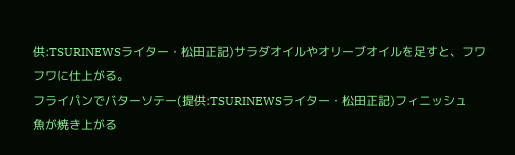供:TSURINEWSライター・松田正記)サラダオイルやオリーブオイルを足すと、フワフワに仕上がる。
フライパンでバターソテー(提供:TSURINEWSライター・松田正記)フィニッシュ
魚が焼き上がる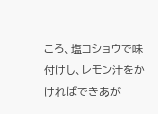ころ、塩コショウで味付けし、レモン汁をかければできあが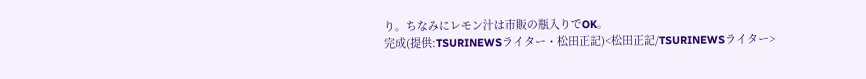り。ちなみにレモン汁は市販の瓶入りでOK。
完成(提供:TSURINEWSライター・松田正記)<松田正記/TSURINEWSライター>